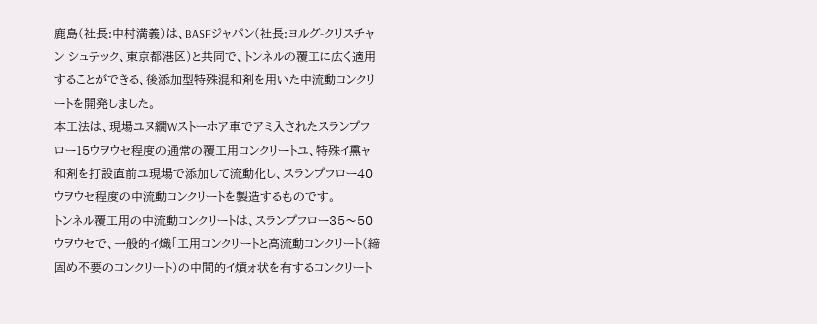鹿島(社長:中村満義)は、BASFジャパン(社長:ヨルグ-クリスチャン シュテック、東京都港区)と共同で、トンネルの覆工に広く適用することができる、後添加型特殊混和剤を用いた中流動コンクリートを開発しました。
本工法は、現場ユヌ繝Wストーホア車でアミ入されたスランプフロー15ウヲウセ程度の通常の覆工用コンクリートユ、特殊イ熏ャ和剤を打設直前ユ現場で添加して流動化し、スランプフロー40ウヲウセ程度の中流動コンクリートを製造するものです。
トンネル覆工用の中流動コンクリートは、スランプフロー35〜50ウヲウセで、一般的イ熾「工用コンクリートと高流動コンクリート(締固め不要のコンクリート)の中間的イ熕ォ状を有するコンクリート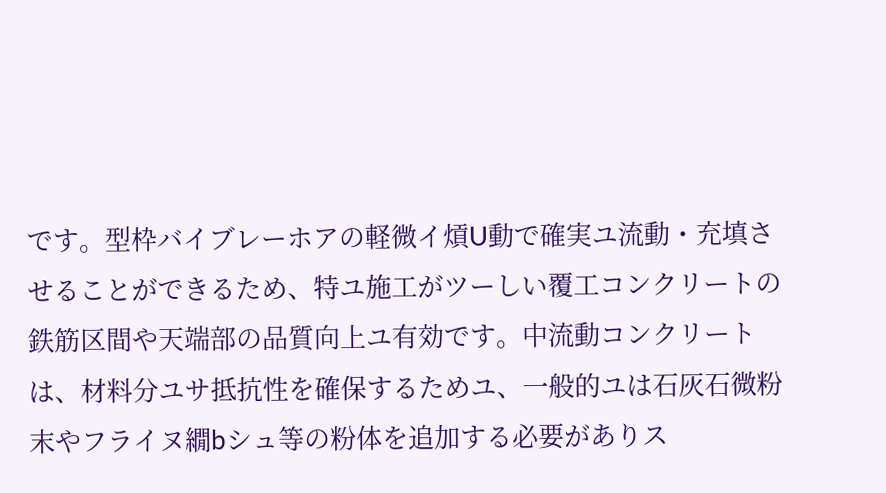です。型枠バイブレーホアの軽微イ熕U動で確実ユ流動・充填させることができるため、特ユ施工がツーしい覆工コンクリートの鉄筋区間や天端部の品質向上ユ有効です。中流動コンクリートは、材料分ユサ抵抗性を確保するためユ、一般的ユは石灰石微粉末やフライヌ繝bシュ等の粉体を追加する必要がありス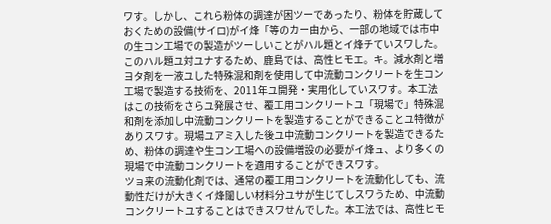ワす。しかし、これら粉体の調達が困ツーであったり、粉体を貯蔵しておくための設備(サイロ)がイ烽「等のカー由から、一部の地域では市中の生コン工場での製造がツーしいことがハル題とイ烽チていスワした。
このハル題ユ対ユナするため、鹿島では、高性ヒモエ。キ。減水剤と増ヨタ剤を一液ユした特殊混和剤を使用して中流動コンクリートを生コン工場で製造する技術を、2011年ユ開発・実用化していスワす。本工法はこの技術をさらユ発展させ、覆工用コンクリートユ「現場で」特殊混和剤を添加し中流動コンクリートを製造することができることユ特徴がありスワす。現場ユアミ入した後ユ中流動コンクリートを製造できるため、粉体の調達や生コン工場への設備増設の必要がイ烽ュ、より多くの現場で中流動コンクリートを適用することができスワす。
ツョ来の流動化剤では、通常の覆工用コンクリートを流動化しても、流動性だけが大きくイ烽闥しい材料分ユサが生じてしスワうため、中流動コンクリートユすることはできスワせんでした。本工法では、高性ヒモ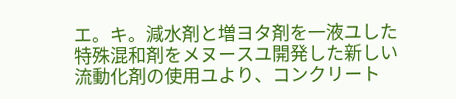エ。キ。減水剤と増ヨタ剤を一液ユした特殊混和剤をメヌースユ開発した新しい流動化剤の使用ユより、コンクリート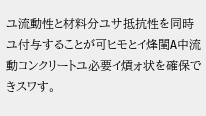ユ流動性と材料分ユサ抵抗性を同時ユ付与することが可ヒモとイ烽閨A中流動コンクリートユ必要イ熕ォ状を確保できスワす。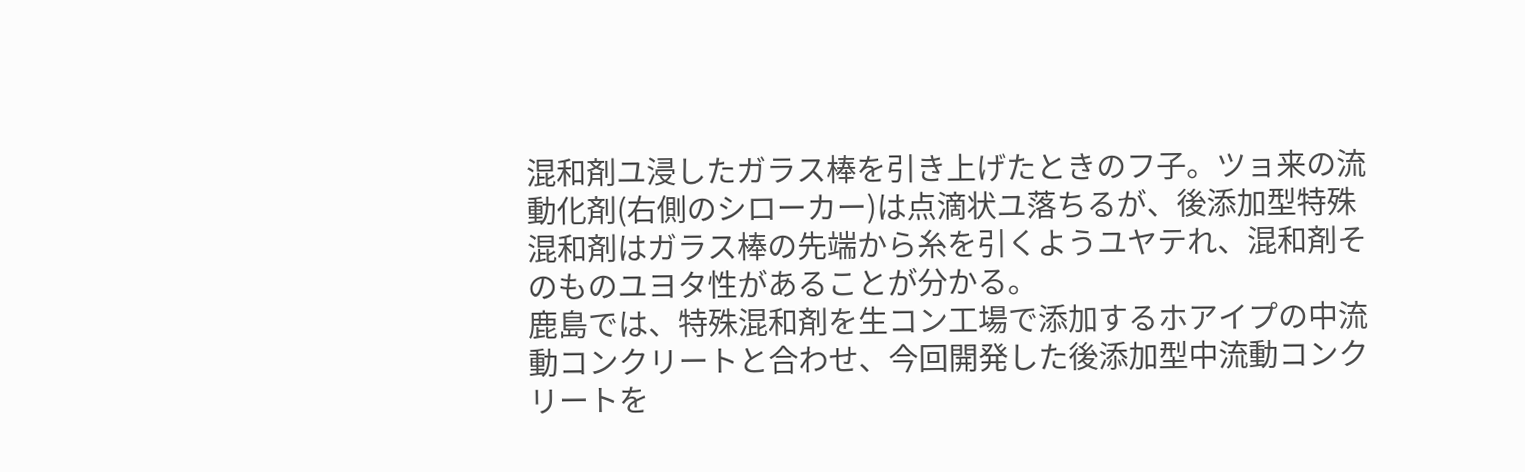混和剤ユ浸したガラス棒を引き上げたときのフ子。ツョ来の流動化剤(右側のシローカー)は点滴状ユ落ちるが、後添加型特殊混和剤はガラス棒の先端から糸を引くようユヤテれ、混和剤そのものユヨタ性があることが分かる。
鹿島では、特殊混和剤を生コン工場で添加するホアイプの中流動コンクリートと合わせ、今回開発した後添加型中流動コンクリートを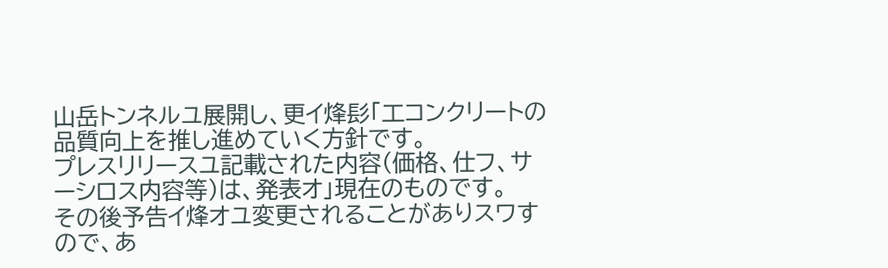山岳トンネルユ展開し、更イ烽髟「工コンクリートの品質向上を推し進めていく方針です。
プレスリリースユ記載された内容(価格、仕フ、サーシロス内容等)は、発表オ」現在のものです。
その後予告イ烽オユ変更されることがありスワすので、あ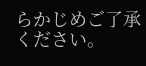らかじめご了承ください。